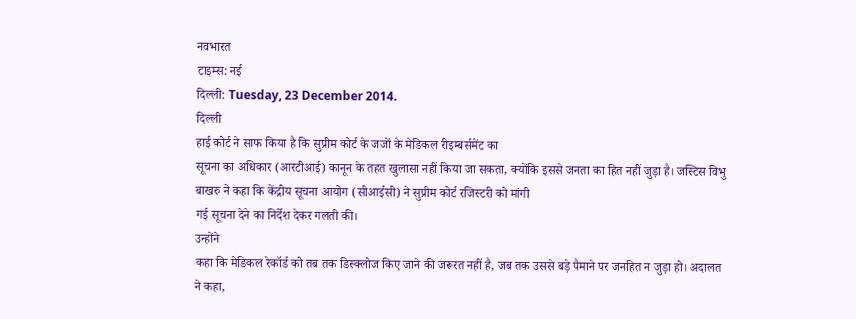नवभारत
टाइम्स: नई
दिल्ली: Tuesday, 23 December 2014.
दिल्ली
हाई कोर्ट ने साफ किया है कि सुप्रीम कोर्ट के जजों के मेडिकल रीइम्बर्समेंट का
सूचना का अधिकार (आरटीआई) कानून के तहत खुलासा नहीं किया जा सकता, क्योंकि इससे जनता का हित नहीं जुड़ा है। जस्टिस विभु
बाखरु ने कहा कि केंद्रीय सूचना आयोग (सीआईसी) ने सुप्रीम कोर्ट रजिस्टरी को मांगी
गई सूचना देने का निर्देश देकर गलती की।
उन्होंने
कहा कि मेडिकल रेकॉर्ड को तब तक डिस्क्लोज किए जाने की जरूरत नहीं है, जब तक उससे बड़े पैमाने पर जनहित न जुड़ा हो। अदालत
ने कहा,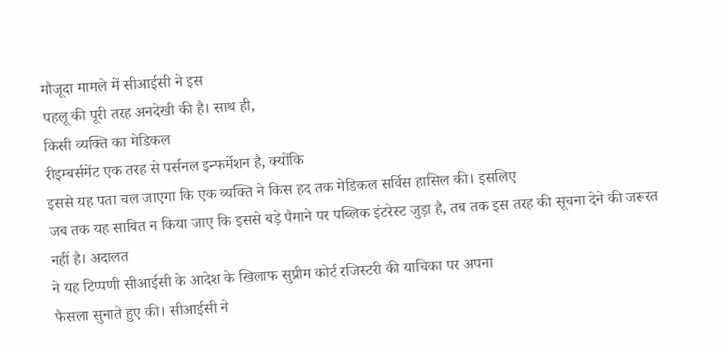मौजूदा मामले में सीआईसी ने इस
पहलू की पूरी तरह अनदेखी की है। साथ ही,
किसी व्यक्ति का मेडिकल
रीइम्बर्समेंट एक तरह से पर्सनल इन्फर्मेशन है, क्योंकि
इससे यह पता चल जाएगा कि एक व्यक्ति ने किस हद तक मेडिकल सर्विस हासिल की। इसलिए
जब तक यह साबित न किया जाए कि इससे बड़े पैमाने पर पब्लिक इंटरेस्ट जुड़ा है, तब तक इस तरह की सूचना देने की जरूरत नहीं है। अदालत
ने यह टिप्पणी सीआईसी के आदेश के खिलाफ सुप्रीम कोर्ट रजिस्टरी की याचिका पर अपना
फैसला सुनाते हुए की। सीआईसी ने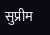सुप्रीम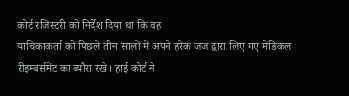कोर्ट रजिस्टरी को निर्देश दिया था कि वह
याचिकाकर्ता को पिछले तीन सालों में अपने हरेक जज द्वारा लिए गए मेडिकल
रीइम्बर्समेंट का ब्यौरा रखे। हाई कोर्ट ने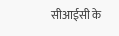सीआईसी के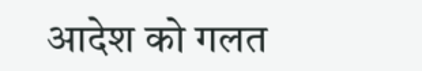आदेश को गलत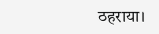ठहराया।